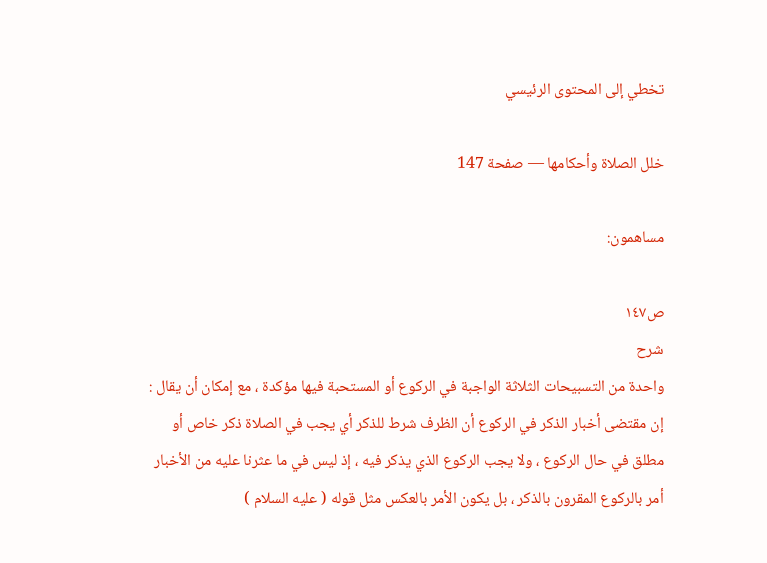تخطي إلى المحتوى الرئيسي

خلل الصلاة وأحكامها — صفحة 147

مساهمون:

ص١٤٧
شرح
واحدة من التسبيحات الثلاثة الواجبة في الركوع أو المستحبة فيها مؤكدة ، مع إمكان أن يقال : إن مقتضى أخبار الذكر في الركوع أن الظرف شرط للذكر أي يجب في الصلاة ذكر خاص أو مطلق في حال الركوع ، ولا يجب الركوع الذي يذكر فيه ، إذ ليس في ما عثرنا عليه من الأخبار أمر بالركوع المقرون بالذكر ، بل يكون الأمر بالعكس مثل قوله ( عليه السلام )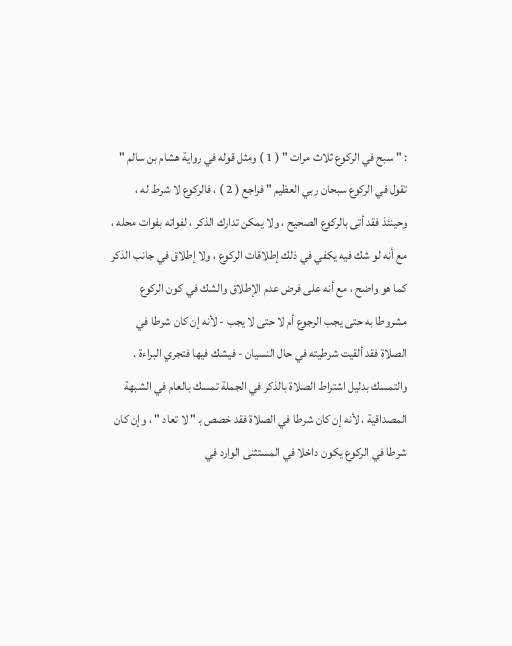: " سبح في الركوع ثلاث مرات " ( 1 ) ومثل قوله في رواية هشام بن سالم " تقول في الركوع سبحان ربي العظيم " فراجع ( 2 ) ، فالركوع لا شرط له ، وحينئذ فقد أتى بالركوع الصحيح ، ولا يمكن تدارك الذكر ، لفواته بفوات محله ، مع أنه لو شك فيه يكفي في ذلك إطلاقات الركوع ، ولا إطلاق في جانب الذكر كما هو واضح ، مع أنه على فرض عدم الإطلاق والشك في كون الركوع مشروطا به حتى يجب الرجوع أم لا حتى لا يجب - لأنه إن كان شرطا في الصلاة فقد ألقيت شرطيته في حال النسيان - فيشك فيها فتجري البراءة . والتمسك بدليل اشتراط الصلاة بالذكر في الجملة تمسك بالعام في الشبهة المصداقية ، لأنه إن كان شرطا في الصلاة فقد خصص ب‍ " لا تعاد " ، وإن كان شرطا في الركوع يكون داخلا في المستثنى الوارد في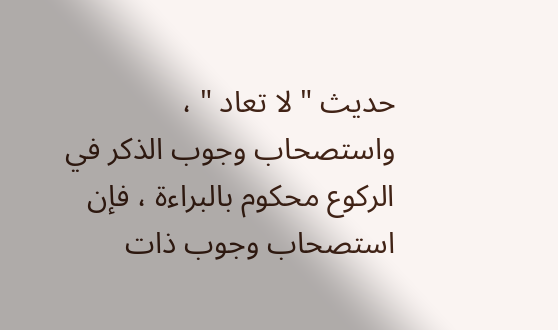حديث " لا تعاد " ، واستصحاب وجوب الذكر في الركوع محكوم بالبراءة ، فإن استصحاب وجوب ذات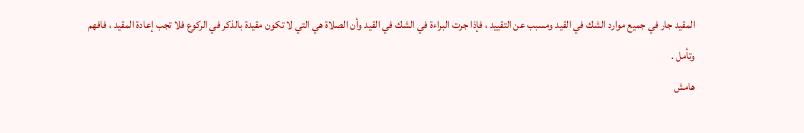المقيد جار في جميع موارد الشك في القيد ومسبب عن التقييد ، فإذا جرت البراءة في الشك في القيد وأن الصلاة هي التي لا تكون مقيدة بالذكر في الركوع فلا تجب إعادة المقيد ، فافهم وتأمل .
هامش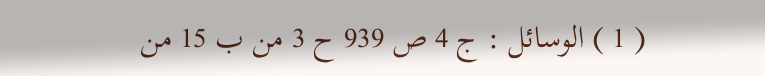( 1 ) الوسائل : ج 4 ص 939 ح 3 من ب 15 من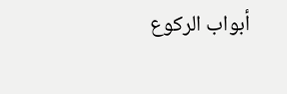أبواب الركوع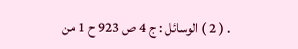. ( 2 ) الوسائل : ج 4 ص 923 ح 1 من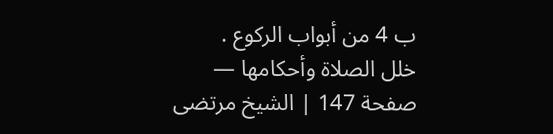ب 4 من أبواب الركوع .
خلل الصلاة وأحكامها — صفحة 147 | الشيخ مرتضى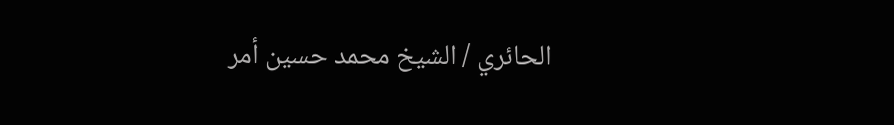الحائري / الشيخ محمد حسين أمر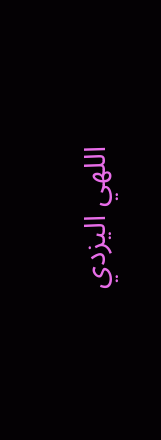اللهي اليزدي